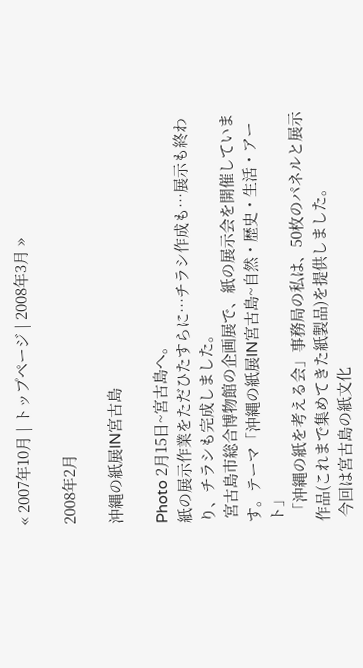« 2007年10月 | トップページ | 2008年3月 »

2008年2月

沖縄の紙展IN宮古島

Photo 2月15日~宮古島へ。
紙の展示作業をただひたすらに…チラシ作成も…展示も終わり、チラシも完成しました。
 宮古島市総合博物館の企画展で、紙の展示会を開催しています。テーマ「沖縄の紙展IN宮古島~自然・歴史・生活・アート」
 「沖縄の紙を考える会」事務局の私は、50枚のパネルと展示作品(これまで集めてきた紙製品)を提供しました。
 今回は宮古島の紙文化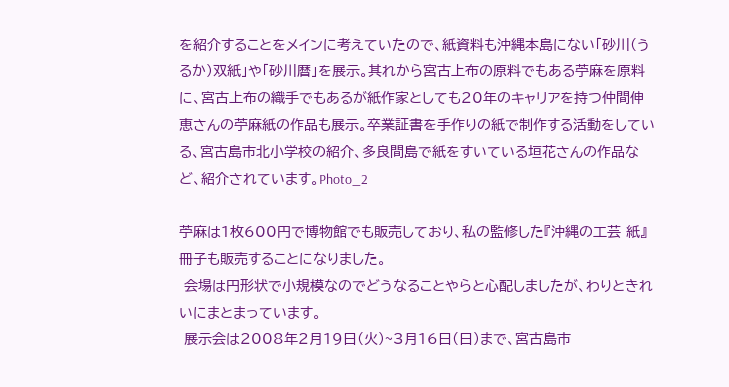を紹介することをメインに考えていたので、紙資料も沖縄本島にない「砂川(うるか)双紙」や「砂川暦」を展示。其れから宮古上布の原料でもある苧麻を原料に、宮古上布の織手でもあるが紙作家としても20年のキャリアを持つ仲間伸恵さんの苧麻紙の作品も展示。卒業証書を手作りの紙で制作する活動をしている、宮古島市北小学校の紹介、多良間島で紙をすいている垣花さんの作品など、紹介されています。Photo_2

苧麻は1枚600円で博物館でも販売しており、私の監修した『沖縄の工芸 紙』冊子も販売することになりました。
 会場は円形状で小規模なのでどうなることやらと心配しましたが、わりときれいにまとまっています。
 展示会は2008年2月19日(火)~3月16日(日)まで、宮古島市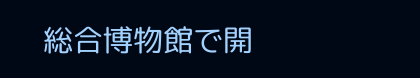総合博物館で開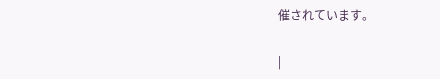催されています。

|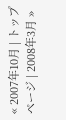« 2007年10月 | トップページ | 2008年3月 »